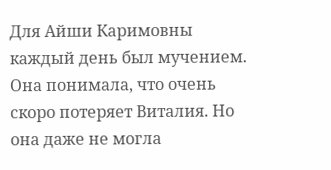Для Айши Каримовны каждый день был мучением. Она понимала, что очень скоро потеряет Виталия. Но она даже не могла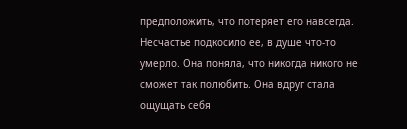предположить, что потеряет его навсегда. Несчастье подкосило ее, в душе что-то умерло. Она поняла, что никогда никого не сможет так полюбить. Она вдруг стала ощущать себя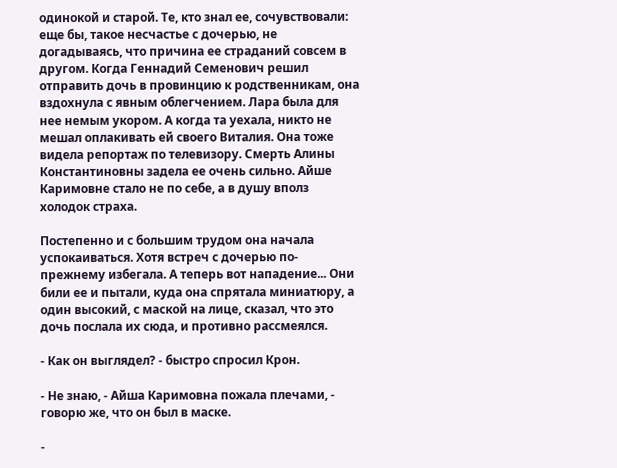одинокой и старой. Те, кто знал ее, сочувствовали: еще бы, такое несчастье с дочерью, не догадываясь, что причина ее страданий совсем в другом. Когда Геннадий Семенович решил отправить дочь в провинцию к родственникам, она вздохнула с явным облегчением. Лара была для нее немым укором. А когда та уехала, никто не мешал оплакивать ей своего Виталия. Она тоже видела репортаж по телевизору. Смерть Алины Константиновны задела ее очень сильно. Айше Каримовне стало не по себе, а в душу вполз холодок страха.

Постепенно и с большим трудом она начала успокаиваться. Хотя встреч с дочерью по-прежнему избегала. А теперь вот нападение... Они били ее и пытали, куда она спрятала миниатюру, а один высокий, с маской на лице, сказал, что это дочь послала их сюда, и противно рассмеялся.

- Как он выглядел? - быстро спросил Крон.

- Не знаю, - Айша Каримовна пожала плечами, - говорю же, что он был в маске.

-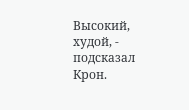Высокий, худой, - подсказал Крон.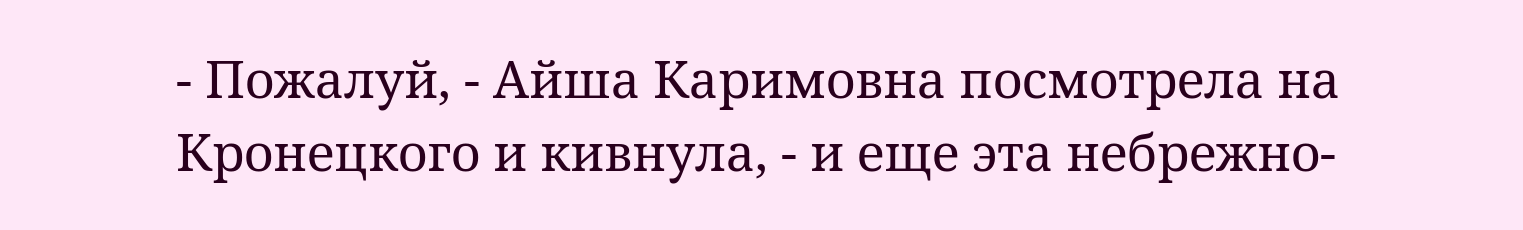- Пожалуй, - Айша Каримовна посмотрела на Кронецкого и кивнула, - и еще эта небрежно-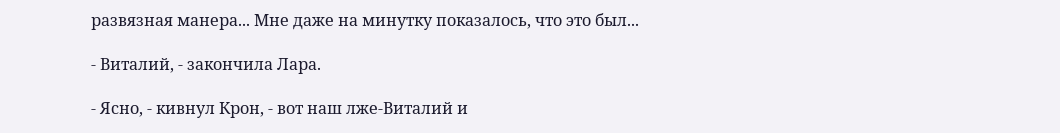развязная манера... Мне даже на минутку показалось, что это был...

- Виталий, - закончила Лара.

- Ясно, - кивнул Крон, - вот наш лже-Виталий и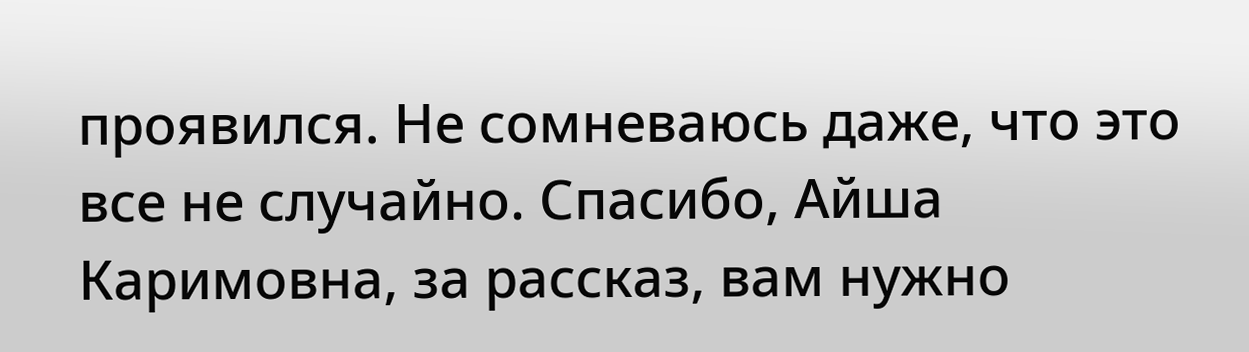проявился. Не сомневаюсь даже, что это все не случайно. Спасибо, Айша Каримовна, за рассказ, вам нужно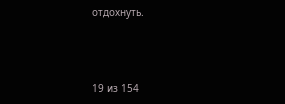отдохнуть.



19 из 154